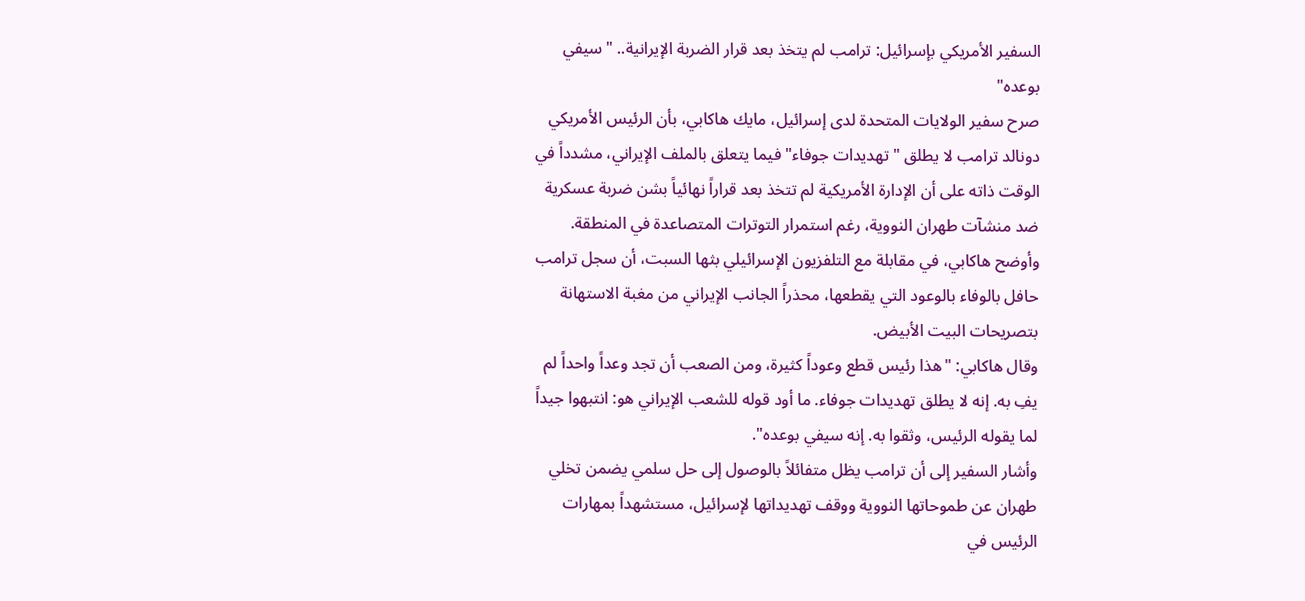السفير الأمريكي بإسرائيل: ترامب لم يتخذ بعد قرار الضربة الإيرانية.. "سيفي بوعده"
صرح سفير الولايات المتحدة لدى إسرائيل، مايك هاكابي، بأن الرئيس الأمريكي دونالد ترامب لا يطلق "تهديدات جوفاء" فيما يتعلق بالملف الإيراني، مشدداً في الوقت ذاته على أن الإدارة الأمريكية لم تتخذ بعد قراراً نهائياً بشن ضربة عسكرية ضد منشآت طهران النووية، رغم استمرار التوترات المتصاعدة في المنطقة.
وأوضح هاكابي، في مقابلة مع التلفزيون الإسرائيلي بثها السبت، أن سجل ترامب حافل بالوفاء بالوعود التي يقطعها، محذراً الجانب الإيراني من مغبة الاستهانة بتصريحات البيت الأبيض.
وقال هاكابي: "هذا رئيس قطع وعوداً كثيرة، ومن الصعب أن تجد وعداً واحداً لم يفِ به. إنه لا يطلق تهديدات جوفاء. ما أود قوله للشعب الإيراني هو: انتبهوا جيداً لما يقوله الرئيس، وثقوا به. إنه سيفي بوعده".
وأشار السفير إلى أن ترامب يظل متفائلاً بالوصول إلى حل سلمي يضمن تخلي طهران عن طموحاتها النووية ووقف تهديداتها لإسرائيل، مستشهداً بمهارات الرئيس في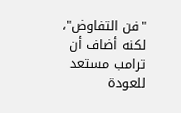"فن التفاوض"، لكنه أضاف أن ترامب مستعد للعودة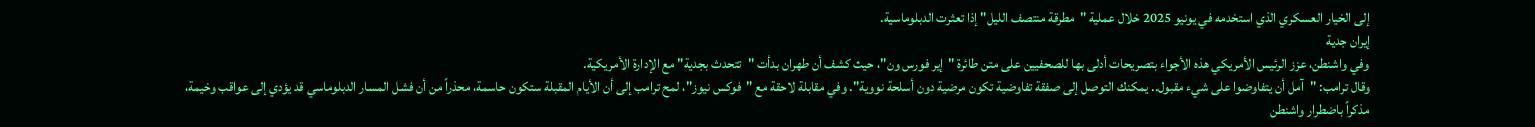إلى الخيار العسكري الذي استخدمه في يونيو 2025 خلال عملية "مطرقة منتصف الليل" إذا تعثرت الدبلوماسية.
إيران جدية
وفي واشنطن، عزز الرئيس الأمريكي هذه الأجواء بتصريحات أدلى بها للصحفيين على متن طائرة "إير فورس ون"، حيث كشف أن طهران بدأت "تتحدث بجدية" مع الإدارة الأمريكية.
وقال ترامب: "آمل أن يتفاوضوا على شيء مقبول.. يمكنك التوصل إلى صفقة تفاوضية تكون مرضية دون أسلحة نووية". وفي مقابلة لاحقة مع "فوكس نيوز"، لمح ترامب إلى أن الأيام المقبلة ستكون حاسمة، محذراً من أن فشل المسار الدبلوماسي قد يؤدي إلى عواقب وخيمة، مذكراً باضطرار واشنطن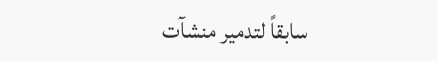سابقاً لتدمير منشآت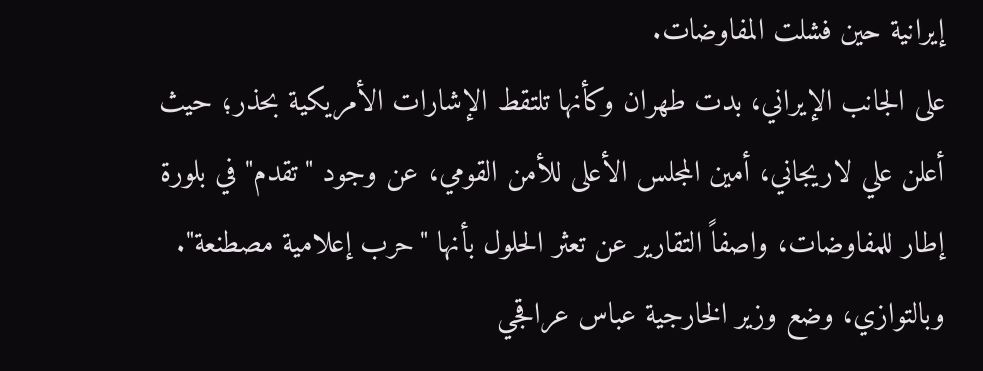إيرانية حين فشلت المفاوضات.
على الجانب الإيراني، بدت طهران وكأنها تلتقط الإشارات الأمريكية بحذر؛ حيث أعلن علي لاريجاني، أمين المجلس الأعلى للأمن القومي، عن وجود "تقدم" في بلورة إطار للمفاوضات، واصفاً التقارير عن تعثر الحلول بأنها "حرب إعلامية مصطنعة".
وبالتوازي، وضع وزير الخارجية عباس عراقجي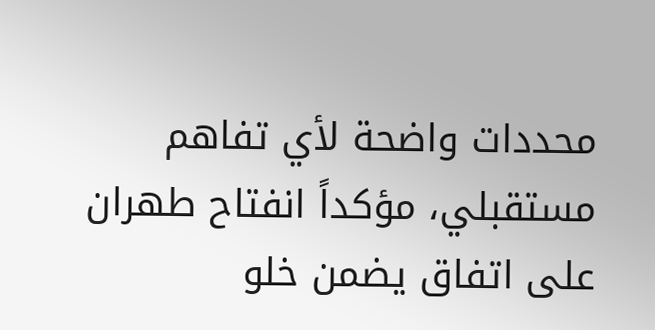محددات واضحة لأي تفاهم مستقبلي، مؤكداً انفتاح طهران على اتفاق يضمن خلو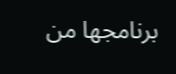برنامجها من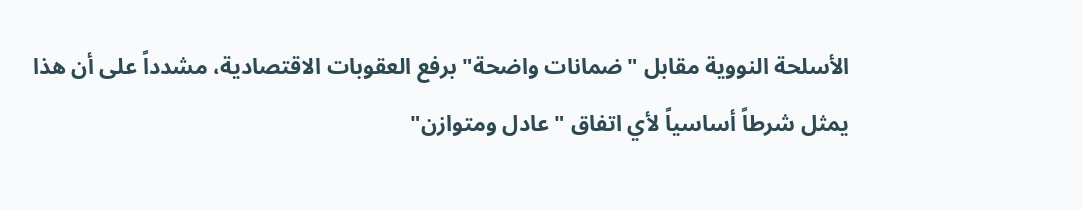الأسلحة النووية مقابل "ضمانات واضحة" برفع العقوبات الاقتصادية، مشدداً على أن هذا يمثل شرطاً أساسياً لأي اتفاق "عادل ومتوازن"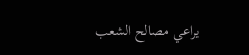يراعي مصالح الشعب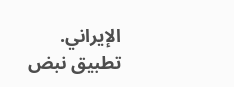الإيراني.
تطبيق نبض